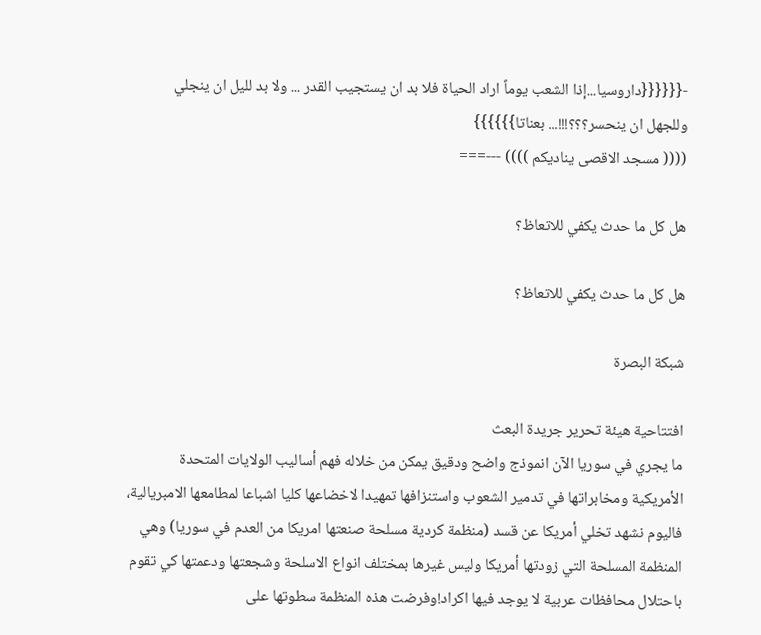-{{{{{{داروسيا...إذا الشعب يوماً اراد الحياة فلا بد ان يستجيب القدر ... ولا بد لليل ان ينجلي وللجهل ان ينحسر؟؟؟!!!... بعناتا}}}}}}
(((( مسجد الاقصى يناديكم )))) ---===

هل كل ما حدث يكفي للاتعاظ؟

هل كل ما حدث يكفي للاتعاظ؟

شبكة البصرة

افتتاحية هيئة تحرير جريدة البعث
ما يجري في سوريا الآن انموذج واضح ودقيق يمكن من خلاله فهم أساليب الولايات المتحدة الأمريكية ومخابراتها في تدمير الشعوب واستنزافها تمهيدا لاخضاعها كليا اشباعا لمطامعها الامبريالية، فاليوم نشهد تخلي أمريكا عن قسد (منظمة كردية مسلحة صنعتها امريكا من العدم في سوريا) وهي المنظمة المسلحة التي زودتها أمريكا وليس غيرها بمختلف انواع الاسلحة وشجعتها ودعمتها كي تقوم باحتلال محافظات عربية لا يوجد فيها اكراد!وفرضت هذه المنظمة سطوتها على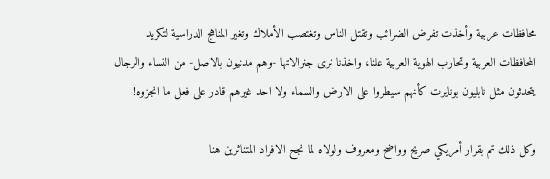محافظات عربية وأخذت تفرض الضرائب وتقتل الناس وتغتصب الأملاك وتغير المناهج الدراسية لتكريد المحافظات العربية وتحارب الهوية العربية علنا، واخذنا نرى جنرالاتها -وهم مدنيون بالاصل- من النساء والرجال يتحدثون مثل نابليون بونايرت كأنهم سيطروا على الارض والسماء ولا احد غيرهم قادر على فعل ما انجزوه!

وكل ذلك تم بقرار أمريكي صريح وواضح ومعروف ولولاه لما نجح الافراد المتناثرين هنا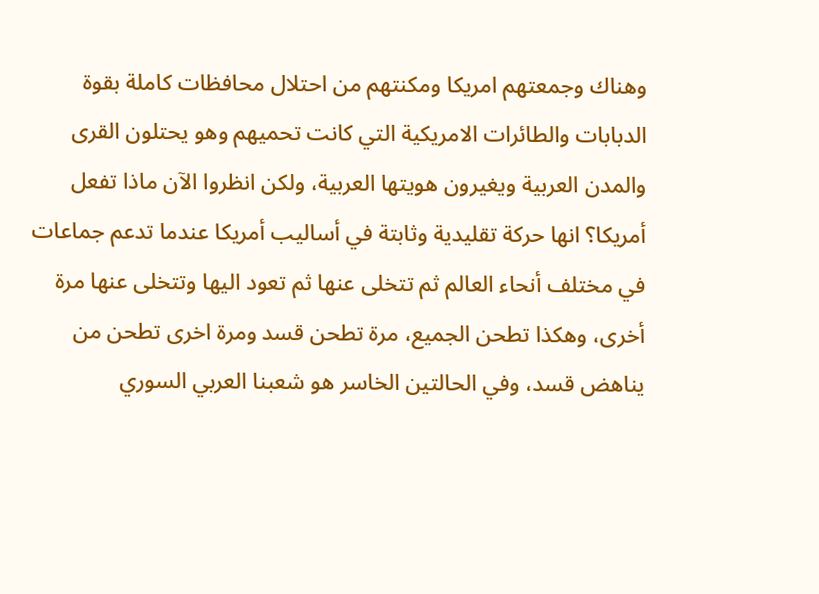وهناك وجمعتهم امريكا ومكنتهم من احتلال محافظات كاملة بقوة الدبابات والطائرات الامريكية التي كانت تحميهم وهو يحتلون القرى والمدن العربية ويغيرون هويتها العربية، ولكن انظروا الآن ماذا تفعل أمريكا؟ انها حركة تقليدية وثابتة في أساليب أمريكا عندما تدعم جماعات في مختلف أنحاء العالم ثم تتخلى عنها ثم تعود اليها وتتخلى عنها مرة أخرى، وهكذا تطحن الجميع، مرة تطحن قسد ومرة اخرى تطحن من يناهض قسد، وفي الحالتين الخاسر هو شعبنا العربي السوري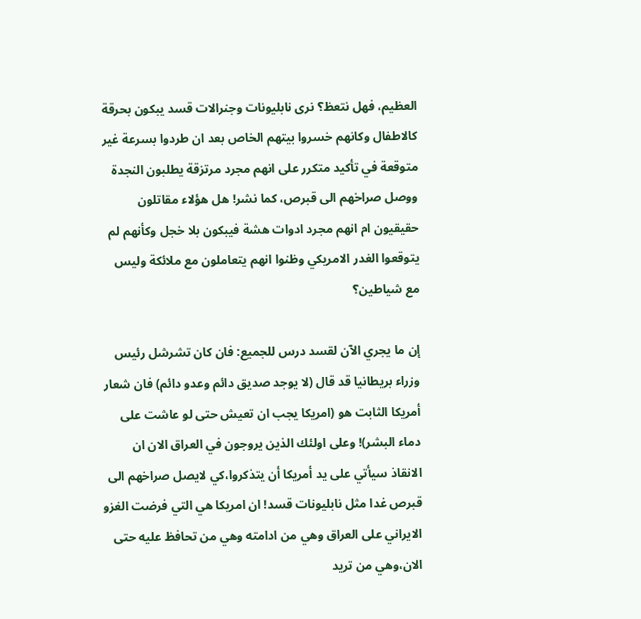العظيم، فهل نتعظ؟ نرى نابليونات وجنرالات قسد يبكون بحرقة كالاطفال وكانهم خسروا بيتهم الخاص بعد ان طردوا بسرعة غير متوقعة في تأكيد متكرر على انهم مجرد مرتزقة يطلبون النجدة ووصل صراخهم الى قبرص، كما نشر! هل هؤلاء مقاتلون حقيقيون ام انهم مجرد ادوات هشة فيبكون بلا خجل وكأنهم لم يتوقعوا الغدر الامريكي وظنوا انهم يتعاملون مع ملائكة وليس مع شياطين؟

إن ما يجري الآن لقسد درس للجميع: فان كان تشرشل رئيس وزراء بريطانيا قد قال (لا يوجد صديق دائم وعدو دائم) فان شعار أمريكا الثابت هو (امريكا يجب ان تعيش حتى لو عاشت على دماء البشر)! وعلى اولئك الذين يروجون في العراق الان ان الانقاذ سيأتي على يد أمريكا أن يتذكروا،كي لايصل صراخهم الى قبرص غدا مثل نابليونات قسد! ان امريكا هي التي فرضت الغزو الايراني على العراق وهي من ادامته وهي من تحافظ عليه حتى الان،وهي من تريد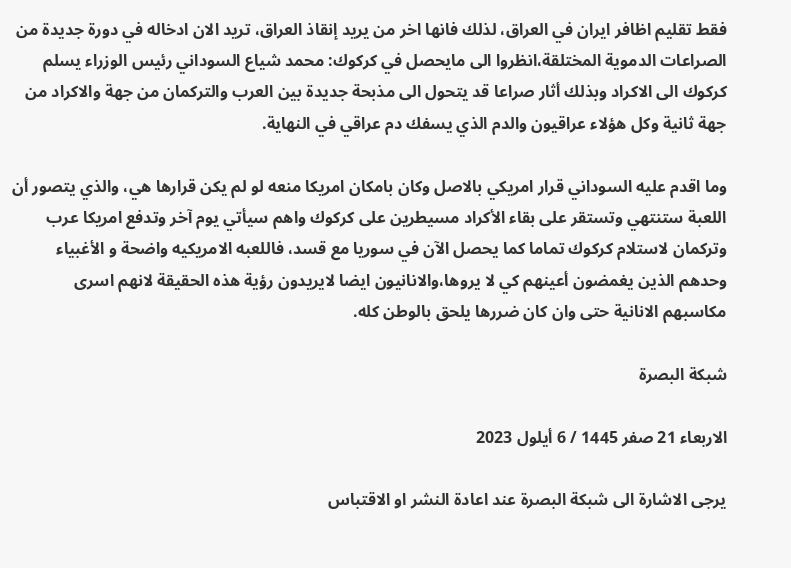فقط تقليم اظافر ايران في العراق، لذلك فانها اخر من يريد إنقاذ العراق، تريد الان ادخاله في دورة جديدة من الصراعات الدموية المختلقة،انظروا الى مايحصل في كركوك: محمد شياع السوداني رئيس الوزراء يسلم كركوك الى الاكراد وبذلك أثار صراعا قد يتحول الى مذبحة جديدة بين العرب والتركمان من جهة والاكراد من جهة ثانية وكل هؤلاء عراقيون والدم الذي يسفك دم عراقي في النهاية.

وما اقدم عليه السوداني قرار امريكي بالاصل وكان بامكان امريكا منعه لو لم يكن قرارها هي، والذي يتصور أن اللعبة ستنتهي وتستقر على بقاء الأكراد مسيطرين على كركوك واهم سيأتي يوم آخر وتدفع امريكا عرب وتركمان لاستلام كركوك تماما كما يحصل الآن في سوريا مع قسد، فاللعبه الامريكيه واضحة و الأغبياء وحدهم الذين يغمضون أعينهم كي لا يروها،والانانيون ايضا لايريدون رؤية هذه الحقيقة لانهم اسرى مكاسبهم الانانية حتى وان كان ضررها يلحق بالوطن كله.

شبكة البصرة

الاربعاء 21 صفر 1445 / 6 أيلول 2023

يرجى الاشارة الى شبكة البصرة عند اعادة النشر او الاقتباس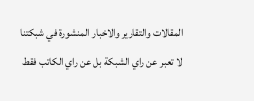المقالات والتقارير والاخبار المنشورة في شبكتنا لا تعبر عن راي الشبكة بل عن راي الكاتب فقط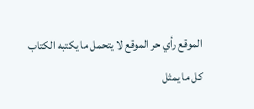الموقع رأي حر الموقع لا يتحمل ما يكتبه الكتاب
كل ما يمثل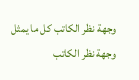وجهة نظر الكاتب كل ما يمثل وجهة نظر الكاتب